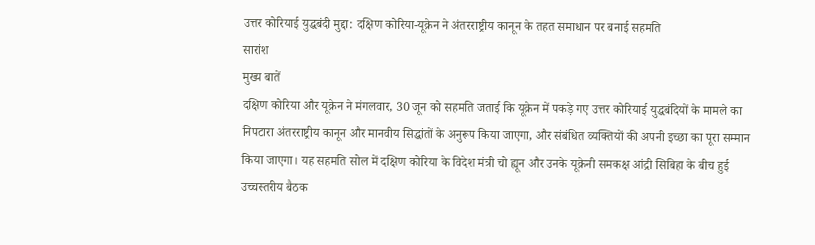उत्तर कोरियाई युद्धबंदी मुद्दा: दक्षिण कोरिया-यूक्रेन ने अंतरराष्ट्रीय कानून के तहत समाधान पर बनाई सहमति
सारांश
मुख्य बातें
दक्षिण कोरिया और यूक्रेन ने मंगलवार, 30 जून को सहमति जताई कि यूक्रेन में पकड़े गए उत्तर कोरियाई युद्धबंदियों के मामले का निपटारा अंतरराष्ट्रीय कानून और मानवीय सिद्धांतों के अनुरूप किया जाएगा, और संबंधित व्यक्तियों की अपनी इच्छा का पूरा सम्मान किया जाएगा। यह सहमति सोल में दक्षिण कोरिया के विदेश मंत्री चो ह्यून और उनके यूक्रेनी समकक्ष आंद्री सिबिहा के बीच हुई उच्चस्तरीय बैठक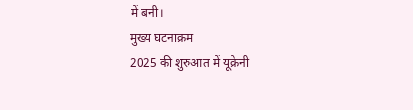में बनी।
मुख्य घटनाक्रम
2025 की शुरुआत में यूक्रेनी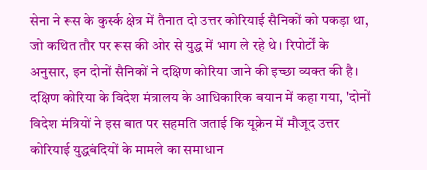सेना ने रूस के कुर्स्क क्षेत्र में तैनात दो उत्तर कोरियाई सैनिकों को पकड़ा था, जो कथित तौर पर रूस की ओर से युद्ध में भाग ले रहे थे। रिपोर्टों के अनुसार, इन दोनों सैनिकों ने दक्षिण कोरिया जाने की इच्छा व्यक्त की है।
दक्षिण कोरिया के विदेश मंत्रालय के आधिकारिक बयान में कहा गया, 'दोनों विदेश मंत्रियों ने इस बात पर सहमति जताई कि यूक्रेन में मौजूद उत्तर कोरियाई युद्धबंदियों के मामले का समाधान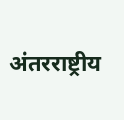अंतरराष्ट्रीय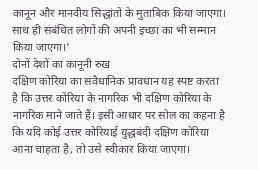कानून और मानवीय सिद्धांतों के मुताबिक किया जाएगा। साथ ही संबंधित लोगों की अपनी इच्छा का भी सम्मान किया जाएगा।'
दोनों देशों का कानूनी रुख
दक्षिण कोरिया का संवैधानिक प्रावधान यह स्पष्ट करता है कि उत्तर कोरिया के नागरिक भी दक्षिण कोरिया के नागरिक माने जाते हैं। इसी आधार पर सोल का कहना है कि यदि कोई उत्तर कोरियाई युद्धबंदी दक्षिण कोरिया आना चाहता है, तो उसे स्वीकार किया जाएगा।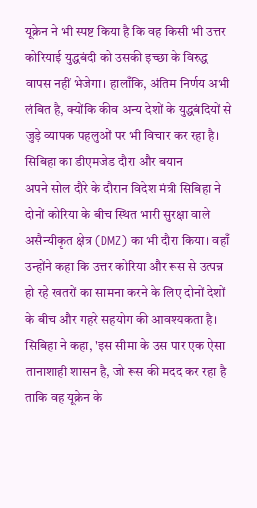यूक्रेन ने भी स्पष्ट किया है कि वह किसी भी उत्तर कोरियाई युद्धबंदी को उसकी इच्छा के विरुद्ध वापस नहीं भेजेगा। हालाँकि, अंतिम निर्णय अभी लंबित है, क्योंकि कीव अन्य देशों के युद्धबंदियों से जुड़े व्यापक पहलुओं पर भी विचार कर रहा है।
सिबिहा का डीएमजेड दौरा और बयान
अपने सोल दौरे के दौरान विदेश मंत्री सिबिहा ने दोनों कोरिया के बीच स्थित भारी सुरक्षा वाले असैन्यीकृत क्षेत्र (DMZ) का भी दौरा किया। वहाँ उन्होंने कहा कि उत्तर कोरिया और रूस से उत्पन्न हो रहे खतरों का सामना करने के लिए दोनों देशों के बीच और गहरे सहयोग की आवश्यकता है।
सिबिहा ने कहा, 'इस सीमा के उस पार एक ऐसा तानाशाही शासन है, जो रूस की मदद कर रहा है ताकि वह यूक्रेन के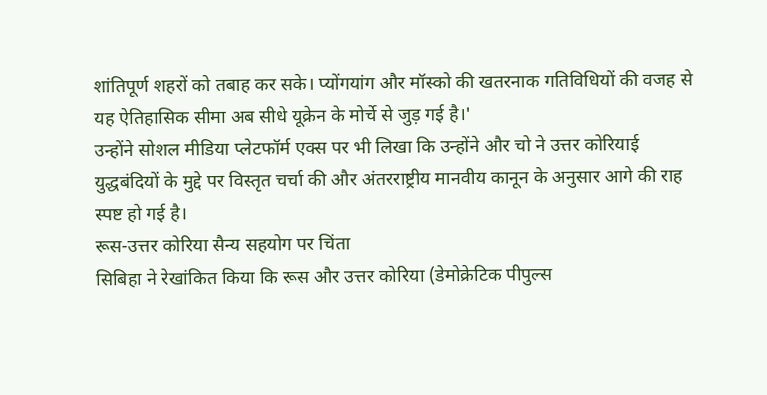शांतिपूर्ण शहरों को तबाह कर सके। प्योंगयांग और मॉस्को की खतरनाक गतिविधियों की वजह से यह ऐतिहासिक सीमा अब सीधे यूक्रेन के मोर्चे से जुड़ गई है।'
उन्होंने सोशल मीडिया प्लेटफॉर्म एक्स पर भी लिखा कि उन्होंने और चो ने उत्तर कोरियाई युद्धबंदियों के मुद्दे पर विस्तृत चर्चा की और अंतरराष्ट्रीय मानवीय कानून के अनुसार आगे की राह स्पष्ट हो गई है।
रूस-उत्तर कोरिया सैन्य सहयोग पर चिंता
सिबिहा ने रेखांकित किया कि रूस और उत्तर कोरिया (डेमोक्रेटिक पीपुल्स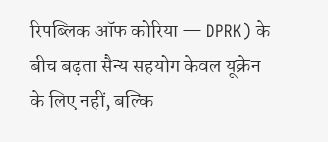रिपब्लिक ऑफ कोरिया — DPRK) के बीच बढ़ता सैन्य सहयोग केवल यूक्रेन के लिए नहीं, बल्कि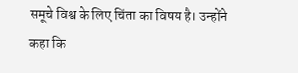समूचे विश्व के लिए चिंता का विषय है। उन्होंने कहा कि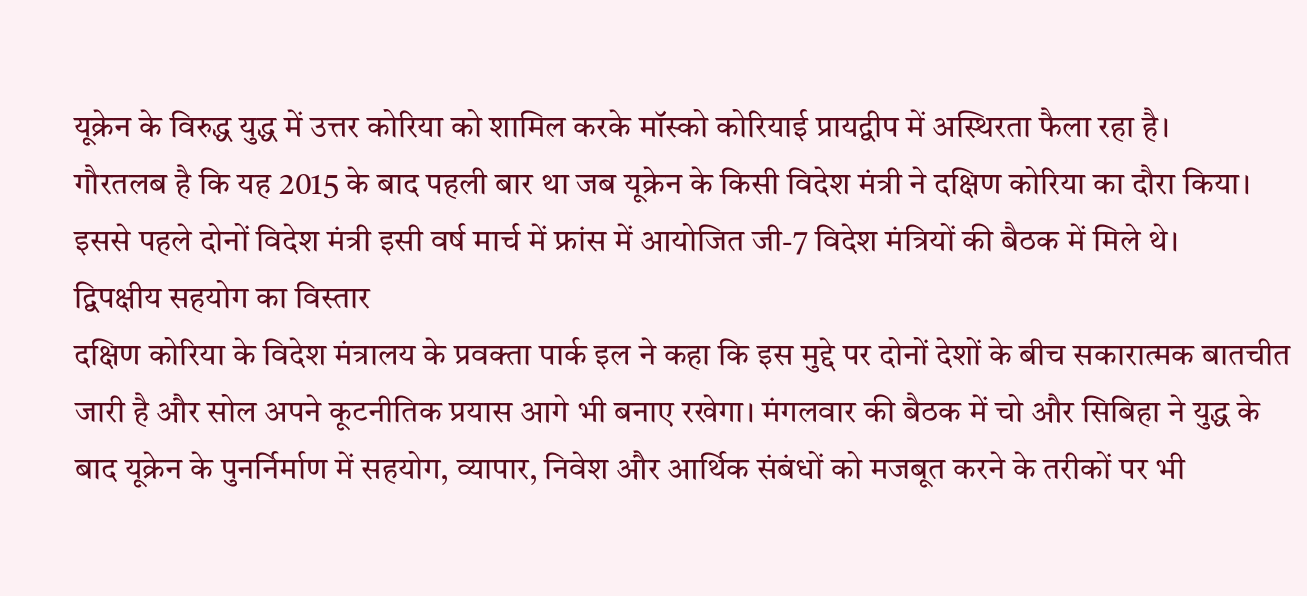यूक्रेन के विरुद्ध युद्ध में उत्तर कोरिया को शामिल करके मॉस्को कोरियाई प्रायद्वीप में अस्थिरता फैला रहा है।
गौरतलब है कि यह 2015 के बाद पहली बार था जब यूक्रेन के किसी विदेश मंत्री ने दक्षिण कोरिया का दौरा किया। इससे पहले दोनों विदेश मंत्री इसी वर्ष मार्च में फ्रांस में आयोजित जी-7 विदेश मंत्रियों की बैठक में मिले थे।
द्विपक्षीय सहयोग का विस्तार
दक्षिण कोरिया के विदेश मंत्रालय के प्रवक्ता पार्क इल ने कहा कि इस मुद्दे पर दोनों देशों के बीच सकारात्मक बातचीत जारी है और सोल अपने कूटनीतिक प्रयास आगे भी बनाए रखेगा। मंगलवार की बैठक में चो और सिबिहा ने युद्ध के बाद यूक्रेन के पुनर्निर्माण में सहयोग, व्यापार, निवेश और आर्थिक संबंधों को मजबूत करने के तरीकों पर भी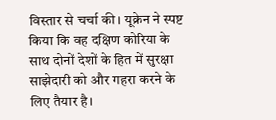विस्तार से चर्चा की। यूक्रेन ने स्पष्ट किया कि वह दक्षिण कोरिया के साथ दोनों देशों के हित में सुरक्षा साझेदारी को और गहरा करने के लिए तैयार है।